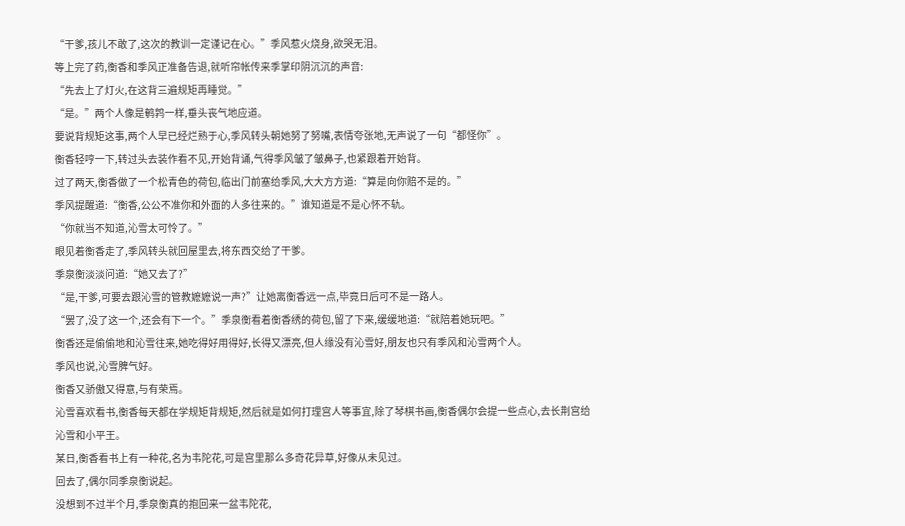“干爹,孩儿不敢了,这次的教训一定谨记在心。”季风惹火烧身,欲哭无泪。
等上完了药,衡香和季风正准备告退,就听帘帐传来季掌印阴沉沉的声音:
“先去上了灯火,在这背三遍规矩再睡觉。”
“是。”两个人像是鹌鹑一样,垂头丧气地应道。
要说背规矩这事,两个人早已经烂熟于心,季风转头朝她努了努嘴,表情夸张地,无声说了一句“都怪你”。
衡香轻哼一下,转过头去装作看不见,开始背诵,气得季风皱了皱鼻子,也紧跟着开始背。
过了两天,衡香做了一个松青色的荷包,临出门前塞给季风,大大方方道:“算是向你赔不是的。”
季风提醒道:“衡香,公公不准你和外面的人多往来的。”谁知道是不是心怀不轨。
“你就当不知道,沁雪太可怜了。”
眼见着衡香走了,季风转头就回屋里去,将东西交给了干爹。
季泉衡淡淡问道:“她又去了?”
“是,干爹,可要去跟沁雪的管教嬷嬷说一声?”让她离衡香远一点,毕竟日后可不是一路人。
“罢了,没了这一个,还会有下一个。”季泉衡看着衡香绣的荷包,留了下来,缓缓地道:“就陪着她玩吧。”
衡香还是偷偷地和沁雪往来,她吃得好用得好,长得又漂亮,但人缘没有沁雪好,朋友也只有季风和沁雪两个人。
季风也说,沁雪脾气好。
衡香又骄傲又得意,与有荣焉。
沁雪喜欢看书,衡香每天都在学规矩背规矩,然后就是如何打理宫人等事宜,除了琴棋书画,衡香偶尔会提一些点心,去长荆宫给沁雪和小平王。
某日,衡香看书上有一种花,名为韦陀花,可是宫里那么多奇花异草,好像从未见过。
回去了,偶尔同季泉衡说起。
没想到不过半个月,季泉衡真的抱回来一盆韦陀花,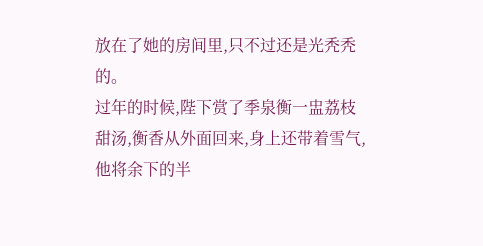放在了她的房间里,只不过还是光秃秃的。
过年的时候,陛下赏了季泉衡一盅荔枝甜汤,衡香从外面回来,身上还带着雪气,他将余下的半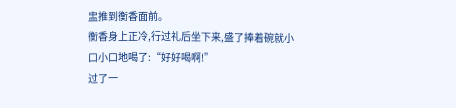盅推到衡香面前。
衡香身上正冷,行过礼后坐下来,盛了捧着碗就小口小口地喝了:“好好喝啊!”
过了一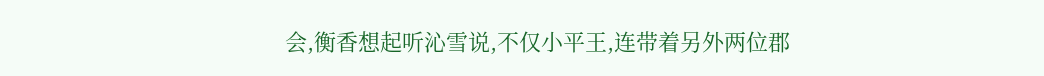会,衡香想起听沁雪说,不仅小平王,连带着另外两位郡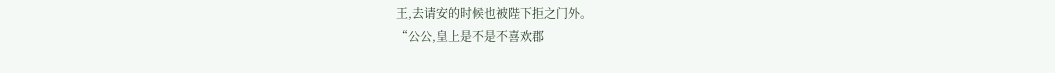王,去请安的时候也被陛下拒之门外。
“公公,皇上是不是不喜欢郡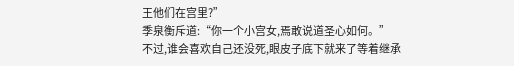王他们在宫里?”
季泉衡斥道:“你一个小宫女,焉敢说道圣心如何。”
不过,谁会喜欢自己还没死,眼皮子底下就来了等着继承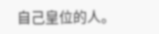自己皇位的人。